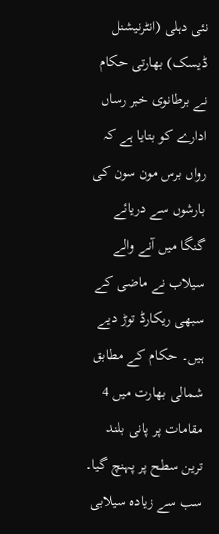نئی دہلی (انٹرنیشنل ڈیسک) بھارتی حکام نے برطانوی خبر رساں ادارے کو بتایا ہے کہ رواں برس مون سون کی بارشوں سے دریائے گنگا میں آنے والے سیلاب نے ماضی کے سبھی ریکارڈ توڑ دیے ہیں۔ حکام کے مطابق شمالی بھارت میں 4 مقامات پر پانی بلند ترین سطح پر پہنچ گیا۔ سب سے زیادہ سیلابی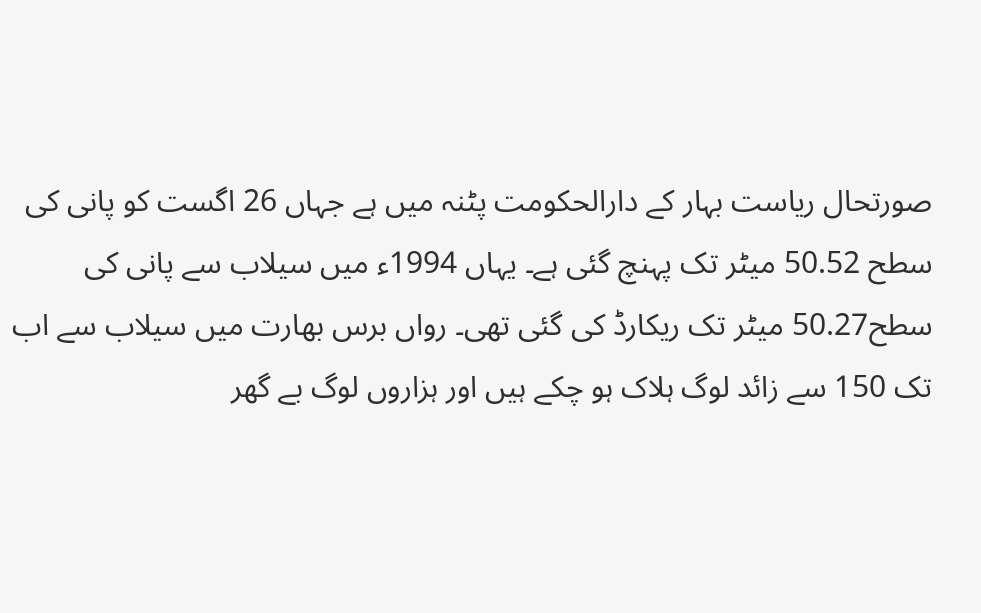صورتحال ریاست بہار کے دارالحکومت پٹنہ میں ہے جہاں 26 اگست کو پانی کی سطح 50.52 میٹر تک پہنچ گئی ہے۔ یہاں 1994ء میں سیلاب سے پانی کی سطح50.27 میٹر تک ریکارڈ کی گئی تھی۔ رواں برس بھارت میں سیلاب سے اب تک 150 سے زائد لوگ ہلاک ہو چکے ہیں اور ہزاروں لوگ بے گھر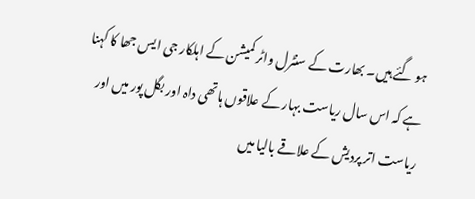ہو گئے ہیں۔ بھارت کے سنٹرل واٹر کمیشن کے اہلکار جی ایس جھا کا کہنا ہے کہ اس سال ریاست بہار کے علاقوں ہاتھی داہ اور بگل پور میں اور ریاست اتر پردیش کے علاقے بالیا میں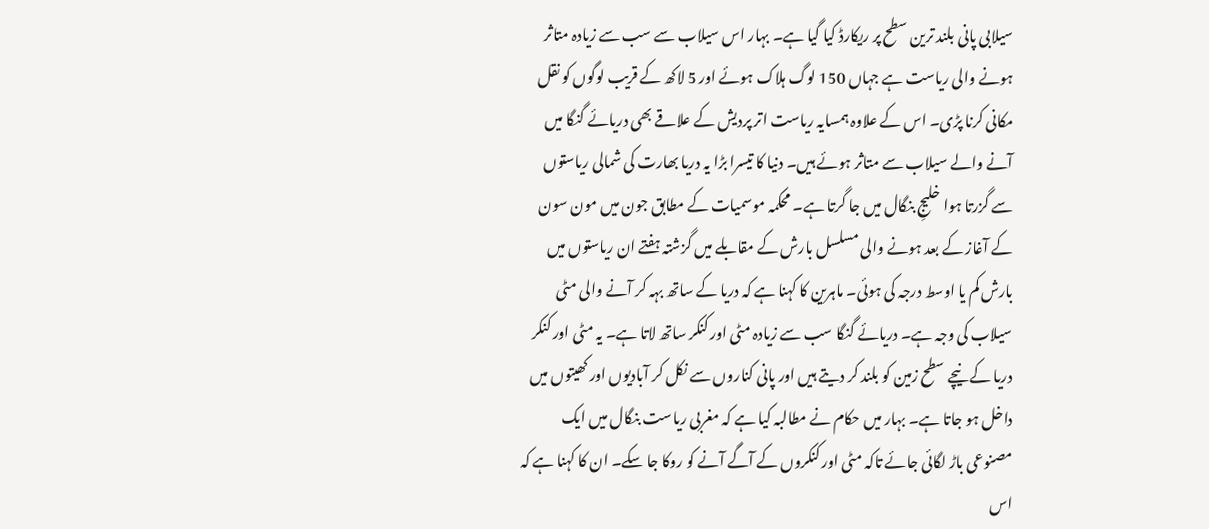سیلابی پانی بلند ترین سطح پر ریکارڈ کیا گیا ہے۔ بہار اس سیلاب سے سب سے زیادہ متاثر ہونے والی ریاست ہے جہاں 150 لوگ ہلاک ہوئے اور 5 لاکھ کے قریب لوگوں کو نقل مکانی کرنا پڑی۔ اس کے علاوہ ہمسایہ ریاست اتر پردیش کے علاقے بھی دریائے گنگا میں آنے والے سیلاب سے متاثر ہوئے ہیں۔ دنیا کا تیسرا بڑا یہ دریا بھارت کی شمالی ریاستوں سے گزرتا ہوا خلیجِ بنگال میں جا گرتا ہے۔ محکمہ موسمیات کے مطابق جون میں مون سون کے آغاز کے بعد ہونے والی مسلسل بارش کے مقابلے میں گزشتہ ہفتے ان ریاستوں میں بارش کم یا اوسط درجہ کی ہوئی۔ ماہرین کا کہنا ہے کہ دریا کے ساتھ بہہ کر آنے والی مٹی سیلاب کی وجہ ہے۔ دریائے گنگا سب سے زیادہ مٹی اور کنکر ساتھ لاتا ہے۔ یہ مٹی اور کنکر دریا کے نیچے سطح زمین کو بلند کر دیتے ہیں اور پانی کناروں سے نکل کر آبادیوں اور کھیتوں میں داخل ہو جاتا ہے۔ بہار میں حکام نے مطالبہ کیا ہے کہ مغربی ریاست بنگال میں ایک مصنوعی باڑ لگائی جائے تاکہ مٹی اور کنکروں کے آگے آنے کو روکا جا سکے۔ ان کا کہنا ہے کہ اس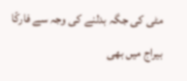مٹی کی جگہ بدلنے کی وجہ سے فارکّا بیراج میں بھی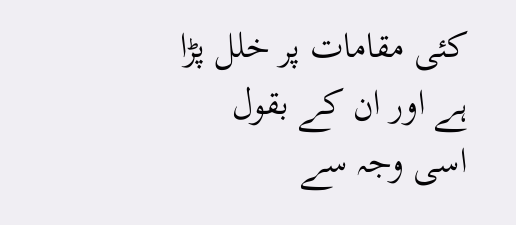کئی مقامات پر خلل پڑا ہے اور ان کے بقول اسی وجہ سے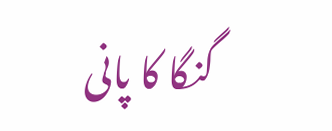گنگا کا پانی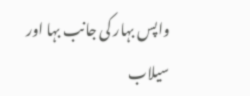واپس بہار کی جانب بہا اور سیلاب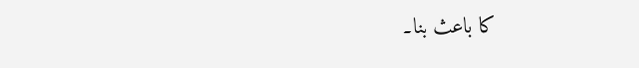کا باعث بنا۔